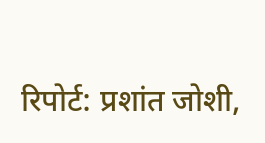रिपोर्ट: प्रशांत जोशी,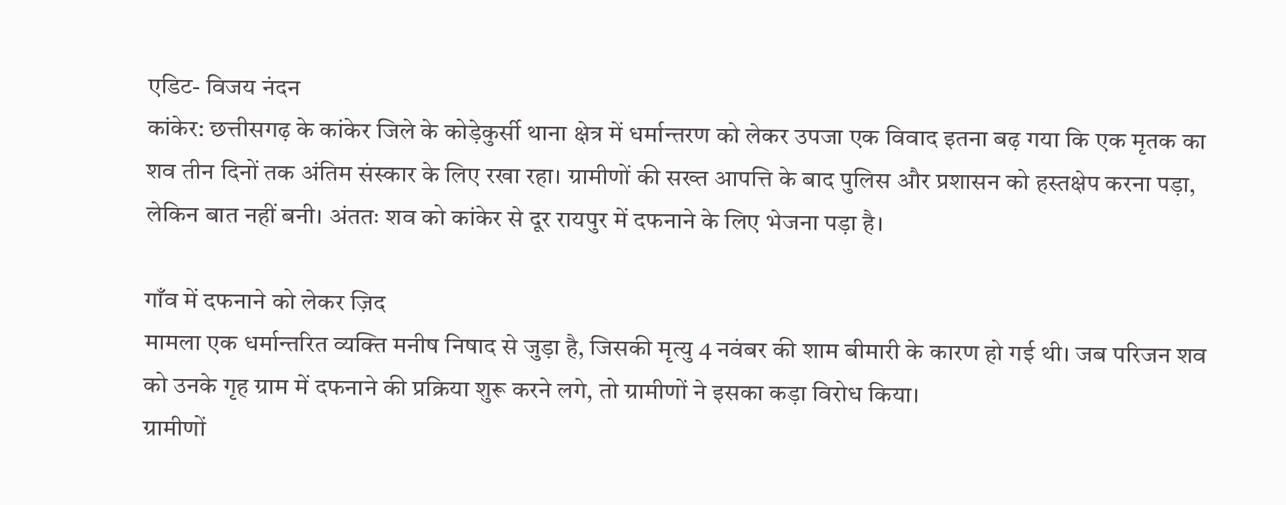एडिट- विजय नंदन
कांकेर: छत्तीसगढ़ के कांकेर जिले के कोड़ेकुर्सी थाना क्षेत्र में धर्मान्तरण को लेकर उपजा एक विवाद इतना बढ़ गया कि एक मृतक का शव तीन दिनों तक अंतिम संस्कार के लिए रखा रहा। ग्रामीणों की सख्त आपत्ति के बाद पुलिस और प्रशासन को हस्तक्षेप करना पड़ा, लेकिन बात नहीं बनी। अंततः शव को कांकेर से दूर रायपुर में दफनाने के लिए भेजना पड़ा है।

गाँव में दफनाने को लेकर ज़िद
मामला एक धर्मान्तरित व्यक्ति मनीष निषाद से जुड़ा है, जिसकी मृत्यु 4 नवंबर की शाम बीमारी के कारण हो गई थी। जब परिजन शव को उनके गृह ग्राम में दफनाने की प्रक्रिया शुरू करने लगे, तो ग्रामीणों ने इसका कड़ा विरोध किया।
ग्रामीणों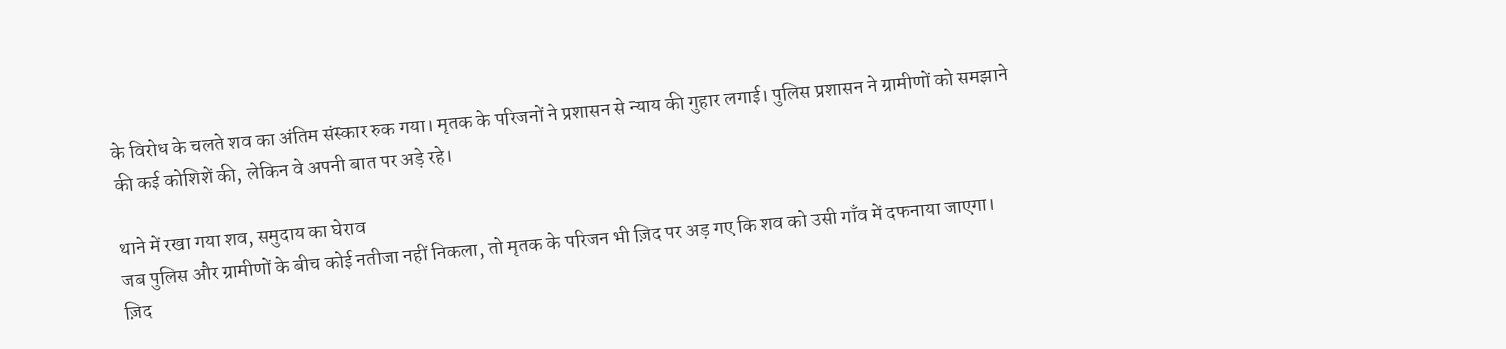के विरोध के चलते शव का अंतिम संस्कार रुक गया। मृतक के परिजनों ने प्रशासन से न्याय की गुहार लगाई। पुलिस प्रशासन ने ग्रामीणों को समझाने की कई कोशिशें की, लेकिन वे अपनी बात पर अड़े रहे।

थाने में रखा गया शव, समुदाय का घेराव
जब पुलिस और ग्रामीणों के बीच कोई नतीजा नहीं निकला, तो मृतक के परिजन भी ज़िद पर अड़ गए कि शव को उसी गाँव में दफनाया जाएगा। ज़िद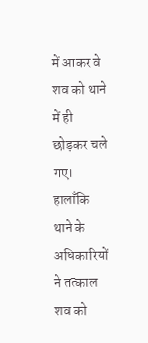में आकर वे शव को थाने में ही छोड़कर चले गए। हालाँकि थाने के अधिकारियों ने तत्काल शव को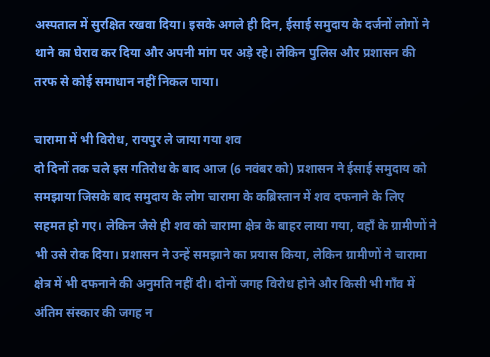अस्पताल में सुरक्षित रखवा दिया। इसके अगले ही दिन, ईसाई समुदाय के दर्जनों लोगों ने थाने का घेराव कर दिया और अपनी मांग पर अड़े रहे। लेकिन पुलिस और प्रशासन की तरफ से कोई समाधान नहीं निकल पाया।

चारामा में भी विरोध, रायपुर ले जाया गया शव
दो दिनों तक चले इस गतिरोध के बाद आज (6 नवंबर को) प्रशासन ने ईसाई समुदाय को समझाया जिसके बाद समुदाय के लोग चारामा के कब्रिस्तान में शव दफनाने के लिए सहमत हो गए। लेकिन जैसे ही शव को चारामा क्षेत्र के बाहर लाया गया, वहाँ के ग्रामीणों ने भी उसे रोक दिया। प्रशासन ने उन्हें समझाने का प्रयास किया, लेकिन ग्रामीणों ने चारामा क्षेत्र में भी दफनाने की अनुमति नहीं दी। दोनों जगह विरोध होने और किसी भी गाँव में अंतिम संस्कार की जगह न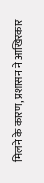मिलने के कारण, प्रशासन ने आखिरकार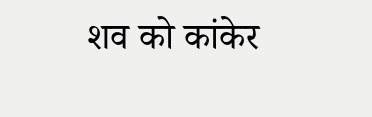शव को कांकेर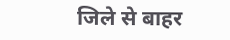जिले से बाहर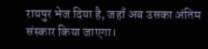रायपुर भेज दिया है, जहाँ अब उसका अंतिम संस्कार किया जाएगा।